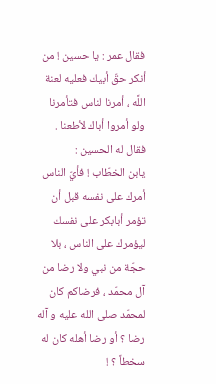فقال عمر : يا حسين ! من أنكر حقّ أبيك فعليه لعنة اللَّه ، أمرنا لناس فتأمرنا ولو أمروا أباك لأطعنا .
فقال له الحسين :
يابن الخطّاب ! فأيّ الناس أمرك على نفسه قبل أن تؤمر أبابكر على نفسك ليؤمرك على الناس ، بلا حجّة من نبي ولا رضا من آل محمّد ، فرضاكم كان لمحمّد صلى الله عليه و آله رضا ؟ أو رضا أهله كان له سخطاً ؟ !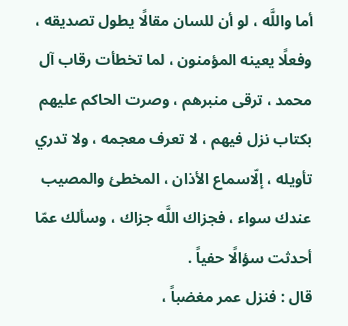أما واللَّه ، لو أن للسان مقالًا يطول تصديقه ، وفعلًا يعينه المؤمنون ، لما تخطأت رقاب آل محمد ، ترقى منبرهم ، وصرت الحاكم عليهم بكتاب نزل فيهم ، لا تعرف معجمه ، ولا تدري تأويله ، إلّاسماع الأذان ، المخطئ والمصيب عندك سواء ، فجزاك اللَّه جزاك ، وسألك عمّا أحدثت سؤالًا حفياً .
قال : فنزل عمر مغضباً ،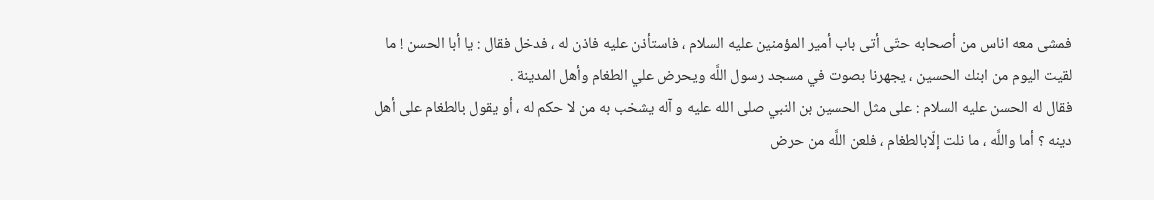فمشى معه اناس من أصحابه حتّى أتى باب أمير المؤمنين عليه السلام ، فاستأذن عليه فاذن له ، فدخل فقال : يا أبا الحسن ! ما لقيت اليوم من ابنك الحسين ، يجهرنا بصوت في مسجد رسول اللَّه ويحرض علي الطغام وأهل المدينة .
فقال له الحسن عليه السلام : على مثل الحسين بن النبي صلى الله عليه و آله يشخب به من لا حكم له ، أو يقول بالطغام على أهل دينه ؟ أما واللَّه ، ما نلت إلّابالطغام ، فلعن اللَّه من حرض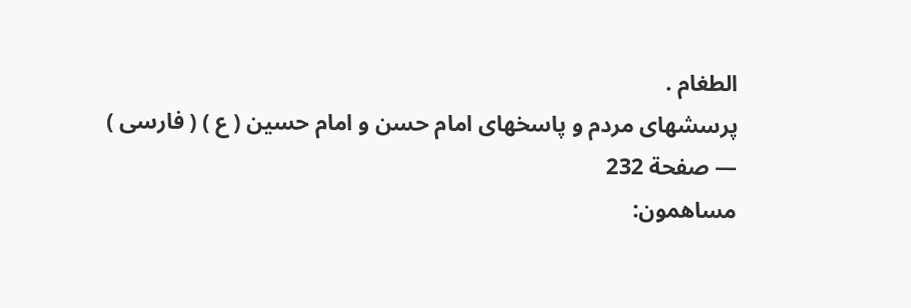الطغام .
پرسشهاى مردم و پاسخهاى امام حسن و امام حسين ( ع ) ( فارسى ) — صفحة 232
مساهمون: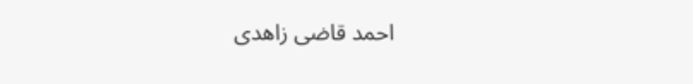احمد قاضى زاهدى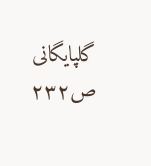گلپايگانى
ص٢٣٢